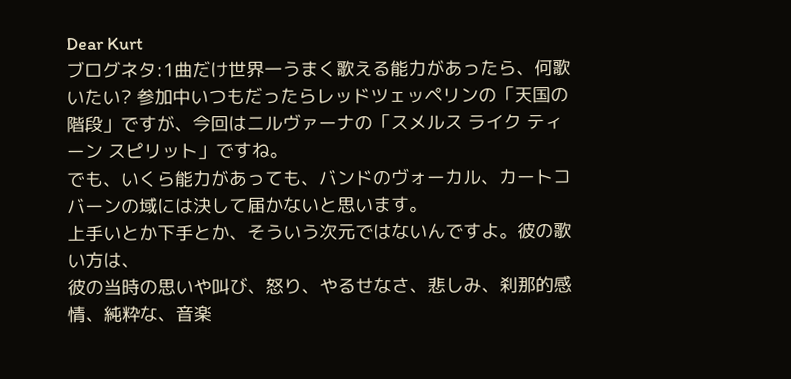Dear Kurt
ブログネタ:1曲だけ世界一うまく歌える能力があったら、何歌いたい? 参加中いつもだったらレッドツェッペリンの「天国の階段」ですが、今回はニルヴァーナの「スメルス ライク ティーン スピリット」ですね。
でも、いくら能力があっても、バンドのヴォーカル、カートコバーンの域には決して届かないと思います。
上手いとか下手とか、そういう次元ではないんですよ。彼の歌い方は、
彼の当時の思いや叫び、怒り、やるせなさ、悲しみ、刹那的感情、純粋な、音楽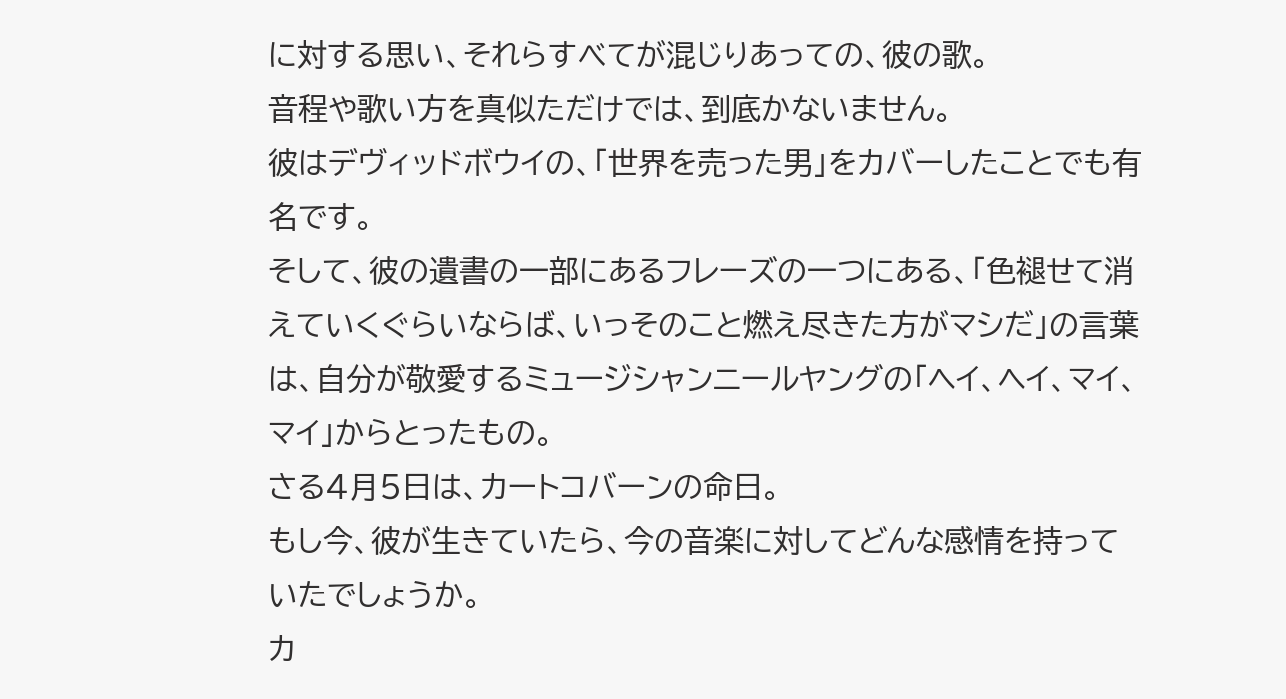に対する思い、それらすべてが混じりあっての、彼の歌。
音程や歌い方を真似ただけでは、到底かないません。
彼はデヴィッドボウイの、「世界を売った男」をカバーしたことでも有名です。
そして、彼の遺書の一部にあるフレーズの一つにある、「色褪せて消えていくぐらいならば、いっそのこと燃え尽きた方がマシだ」の言葉は、自分が敬愛するミュージシャンニールヤングの「ヘイ、ヘイ、マイ、マイ」からとったもの。
さる4月5日は、カートコバーンの命日。
もし今、彼が生きていたら、今の音楽に対してどんな感情を持っていたでしょうか。
カ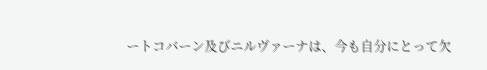ートコバーン及びニルヴァーナは、今も自分にとって欠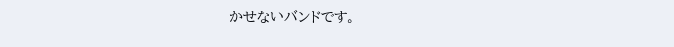かせないバンドです。